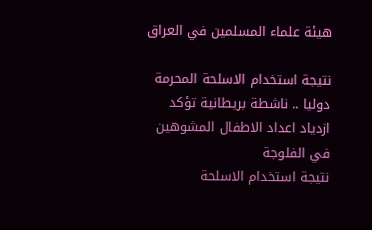هيئة علماء المسلمين في العراق

نتيجة استخدام الاسلحة المحرمة دوليا .. ناشطة بريطانية تؤكد ازدياد اعداد الاطفال المشوهين في الفلوجة
نتيجة استخدام الاسلحة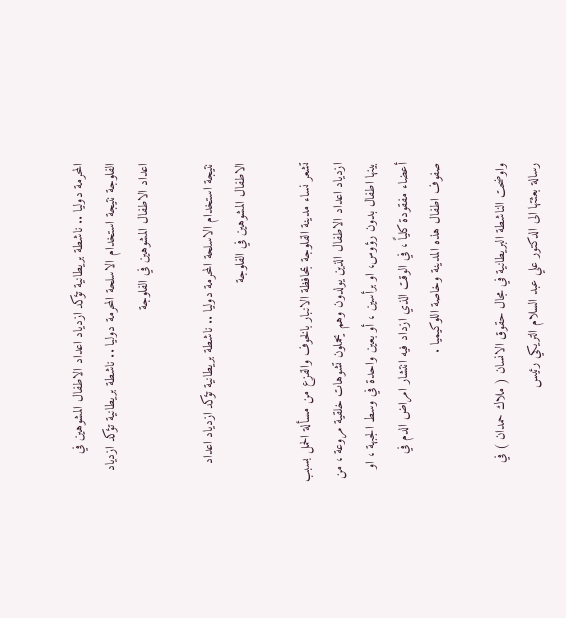المحرمة دوليا .. ناشطة بريطانية تؤكد ازدياد اعداد الاطفال المشوهين في الفلوجة نتيجة استخدام الاسلحة المحرمة دوليا .. ناشطة بريطانية تؤكد ازدياد اعداد الاطفال المشوهين في الفلوجة

نتيجة استخدام الاسلحة المحرمة دوليا .. ناشطة بريطانية تؤكد ازدياد اعداد الاطفال المشوهين في الفلوجة

تشعر نساء مدينة الفلوجة بمحافظة الانبار بالخوف والفزع من مسألة الحمل بسبب ازدياد اعداد الاطفال الذين يولدون وهم يحملون تشوهات خلقية مروعة ، من بينها اطفال بدون رؤوس، او برأسين ، أو بعين واحدة في وسط الجبهة ، او أعضاء مفقودة كلياً ، في الوقت الذي ازداد فيه انتشار امراض الدم في صفوف اطفال هذه المدينة وخاصة اللوكيميا .

واوضحت الناشطة البريطانية في مجال حقوق الانسان ( ملاك حمدان ) في رسالة بعثتها الى الدكتور علي عبد السلام التريكي رئيس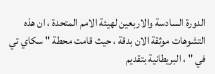الدورة السادسة والاربعين لهيئة الامم المتحدة ، ان هذه التشوهات موثقة الان بدقة ، حيث قامت محطة " سكاي تي في " ، البريطانية بتقديم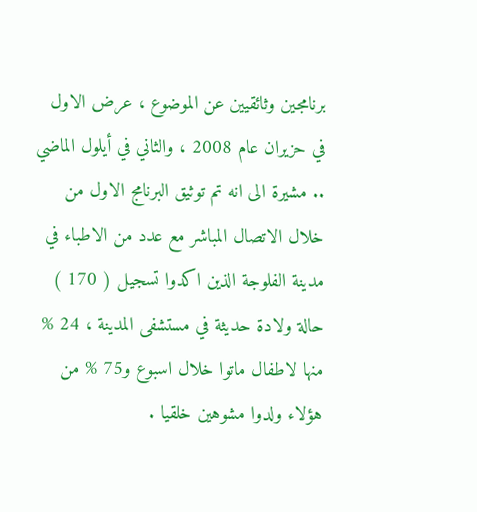برنامجين وثائقيين عن الموضوع ، عرض الاول في حزيران عام 2008 ، والثاني في أيلول الماضي .. مشيرة الى انه تم توثيق البرنامج الاول من خلال الاتصال المباشر مع عدد من الاطباء في مدينة الفلوجة الذين اكدوا تسجيل ( 170 ) حالة ولادة حديثة في مستشفى المدينة ، 24 % منها لاطفال ماتوا خلال اسبوع و75 % من هؤلاء ولدوا مشوهين خلقيا .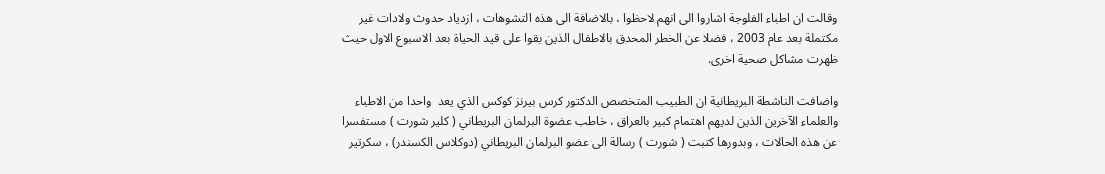وقالت ان اطباء الفلوجة اشاروا الى انهم لاحظوا ، بالاضافة الى هذه التشوهات ، ازدياد حدوث ولادات غير مكتملة بعد عام 2003 ، فضلا عن الخطر المحدق بالاطفال الذين بقوا على قيد الحياة بعد الاسبوع الاول حيث ظهرت مشاكل صحية اخرى.

واضافت الناشطة البريطانية ان الطبيب المتخصص الدكتور كرس بيرنز كوكس الذي يعد  واحدا من الاطباء والعلماء الآخرين الذين لديهم اهتمام كبير بالعراق ، خاطب عضوة البرلمان البريطاني ( كلير شورت ) مستفسرا عن هذه الحالات ، وبدورها كتبت ( شورت ) رسالة الى عضو البرلمان البريطاني (دوكلاس الكسندر) ، سكرتير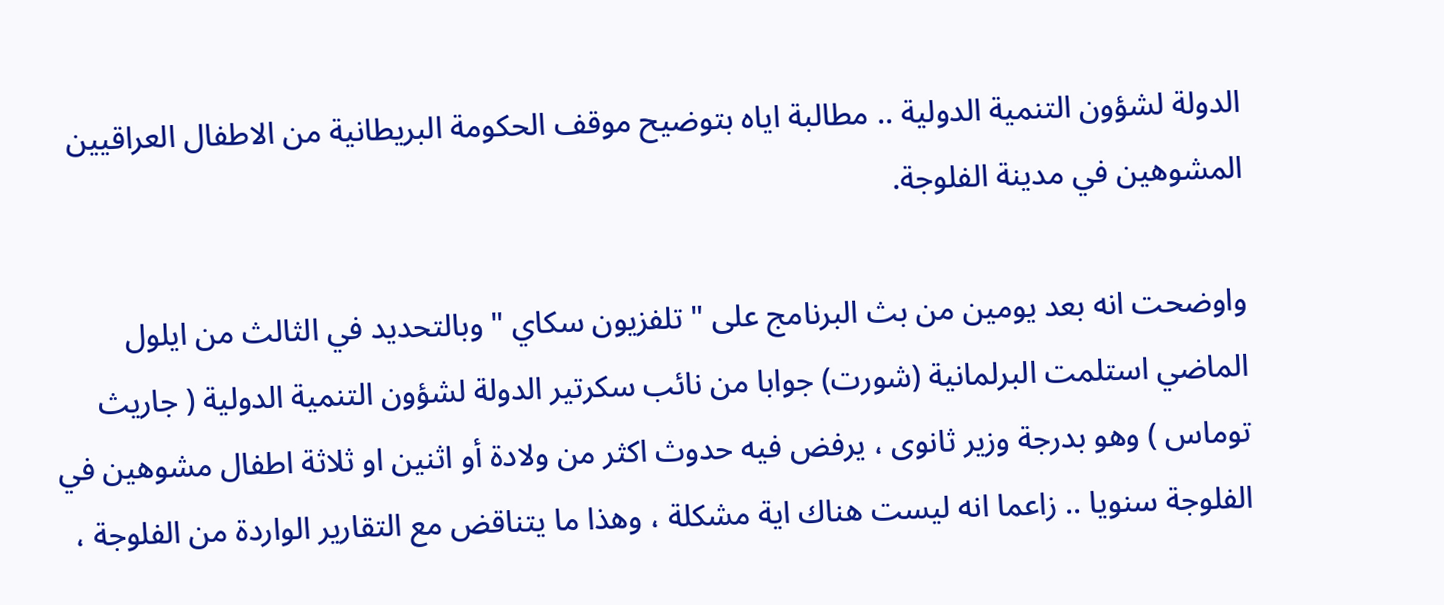الدولة لشؤون التنمية الدولية .. مطالبة اياه بتوضيح موقف الحكومة البريطانية من الاطفال العراقيين المشوهين في مدينة الفلوجة.

واوضحت انه بعد يومين من بث البرنامج على " تلفزيون سكاي " وبالتحديد في الثالث من ايلول الماضي استلمت البرلمانية (شورت) جوابا من نائب سكرتير الدولة لشؤون التنمية الدولية ( جاريث توماس ) وهو بدرجة وزير ثانوى ، يرفض فيه حدوث اكثر من ولادة أو اثنين او ثلاثة اطفال مشوهين في الفلوجة سنويا .. زاعما انه ليست هناك اية مشكلة ، وهذا ما يتناقض مع التقارير الواردة من الفلوجة ،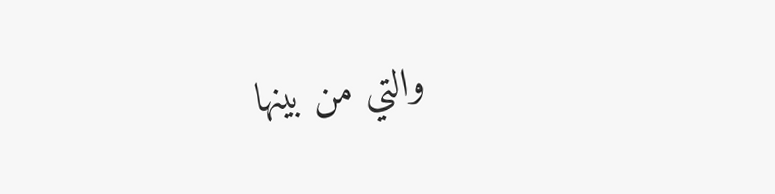والتي من بينها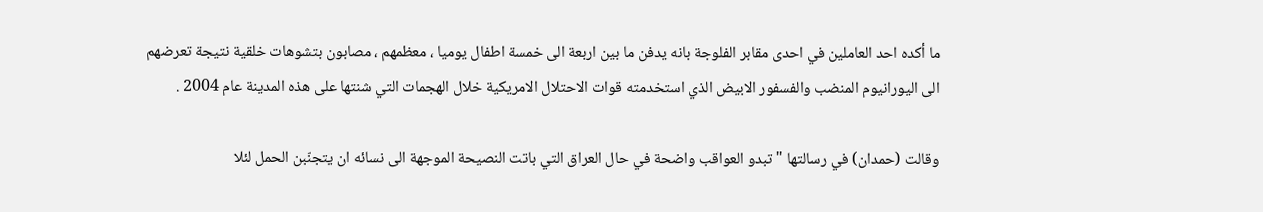ما أكده احد العاملين في احدى مقابر الفلوجة بانه يدفن ما بين اربعة الى خمسة اطفال يوميا ، معظمهم ، مصابون بتشوهات خلقية نتيجة تعرضهم الى اليورانيوم المنضب والفسفور الابيض الذي استخدمته قوات الاحتلال الامريكية خلال الهجمات التي شنتها على هذه المدينة عام 2004 .

وقالت (حمدان) في رسالتها " تبدو العواقب واضحة في حال العراق التي باتت النصيحة الموجهة الى نسائه ان يتجنّبن الحمل لئلا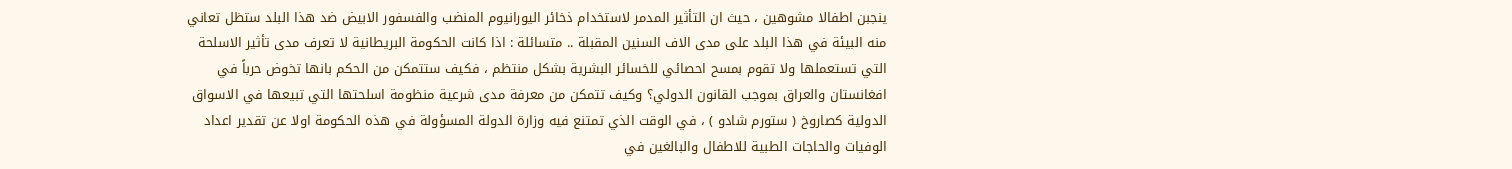ينجبن اطفالا مشوهين ، حيث ان التأثير المدمر لاستخدام ذخائر اليورانيوم المنضب والفسفور الابيض ضد هذا البلد ستظل تعاني منه البيئة في هذا البلد على مدى الاف السنين المقبلة .. متسائلة : اذا كانت الحكومة البريطانية لا تعرف مدى تأثير الاسلحة التي تستعملها ولا تقوم بمسح احصائي للخسائر البشرية بشكل منتظم ، فكيف ستتمكن من الحكم بانها تخوض حرباً في افغانستان والعراق بموجب القانون الدولي؟ وكيف تتمكن من معرفة مدى شرعية منظومة اسلحتها التي تبيعها في الاسواق الدولية كصاروخ ( ستورم شادو ) ، في الوقت الذي تمتنع فيه وزارة الدولة المسؤولة في هذه الحكومة اولا عن تقدير اعداد الوفيات والحاجات الطبية للاطفال والبالغين في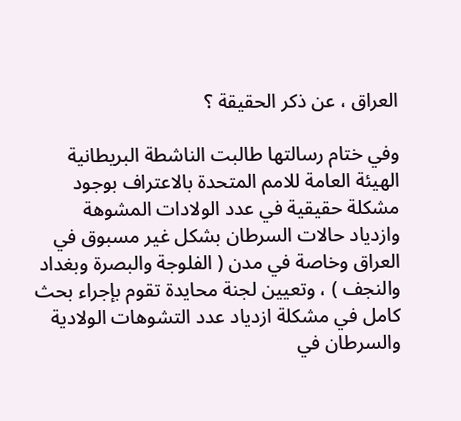العراق ، عن ذكر الحقيقة ؟

وفي ختام رسالتها طالبت الناشطة البريطانية الهيئة العامة للامم المتحدة بالاعتراف بوجود مشكلة حقيقية في عدد الولادات المشوهة وازدياد حالات السرطان بشكل غير مسبوق في العراق وخاصة في مدن ( الفلوجة والبصرة وبغداد والنجف ) ، وتعيين لجنة محايدة تقوم بإجراء بحث كامل في مشكلة ازدياد عدد التشوهات الولادية والسرطان في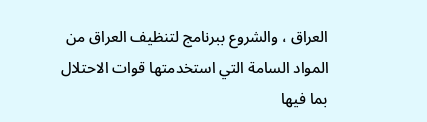العراق ، والشروع ببرنامج لتنظيف العراق من المواد السامة التي استخدمتها قوات الاحتلال بما فيها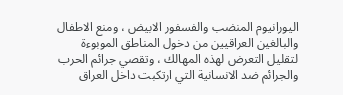اليورانيوم المنضب والفسفور الابيض ، ومنع الاطفال والبالغين العراقيين من دخول المناطق الموبوءة لتقليل التعرض لهذه المهالك ، وتقصي جرائم الحرب والجرائم ضد الانسانية التي ارتكبت داخل العراق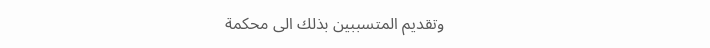وتقديم المتسببين بذلك الى محكمة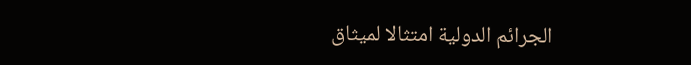الجرائم الدولية امتثالا لميثاق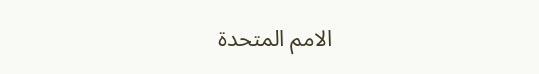الامم المتحدة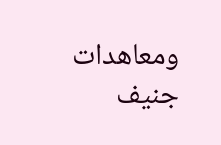ومعاهدات جنيف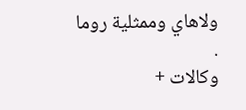ولاهاي وممثلية روما .
وكالات +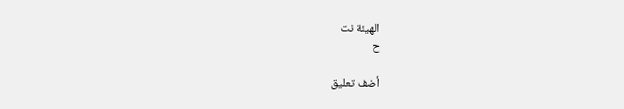الهيئة نت
ح

أضف تعليق